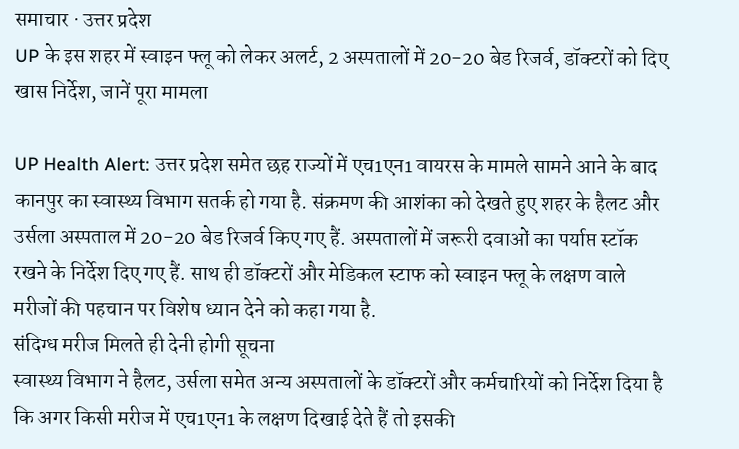समाचार · उत्तर प्रदेश
UP के इस शहर में स्वाइन फ्लू को लेकर अलर्ट, 2 अस्पतालों में 20-20 बेड रिजर्व, डॉक्टरों को दिए खास निर्देश, जानें पूरा मामला

UP Health Alert: उत्तर प्रदेश समेत छह राज्यों में एच1एन1 वायरस के मामले सामने आने के बाद कानपुर का स्वास्थ्य विभाग सतर्क हो गया है. संक्रमण की आशंका को देखते हुए शहर के हैलट और उर्सला अस्पताल में 20-20 बेड रिजर्व किए गए हैं. अस्पतालों में जरूरी दवाओं का पर्याप्त स्टॉक रखने के निर्देश दिए गए हैं. साथ ही डॉक्टरों और मेडिकल स्टाफ को स्वाइन फ्लू के लक्षण वाले मरीजों की पहचान पर विशेष ध्यान देने को कहा गया है.
संदिग्ध मरीज मिलते ही देनी होगी सूचना
स्वास्थ्य विभाग ने हैलट, उर्सला समेत अन्य अस्पतालों के डॉक्टरों और कर्मचारियों को निर्देश दिया है कि अगर किसी मरीज में एच1एन1 के लक्षण दिखाई देते हैं तो इसकी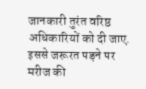जानकारी तुरंत वरिष्ठ अधिकारियों को दी जाए. इससे जरूरत पड़ने पर मरीज की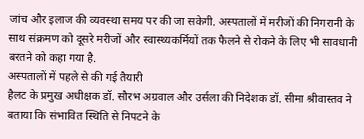जांच और इलाज की व्यवस्था समय पर की जा सकेगी. अस्पतालों में मरीजों की निगरानी के साथ संक्रमण को दूसरे मरीजों और स्वास्थ्यकर्मियों तक फैलने से रोकने के लिए भी सावधानी बरतने को कहा गया है.
अस्पतालों में पहले से की गई तैयारी
हैलट के प्रमुख अधीक्षक डॉ. सौरभ अग्रवाल और उर्सला की निदेशक डॉ. सीमा श्रीवास्तव ने बताया कि संभावित स्थिति से निपटने के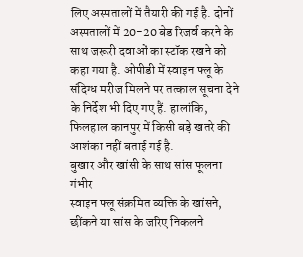लिए अस्पतालों में तैयारी की गई है. दोनों अस्पतालों में 20-20 बेड रिजर्व करने के साथ जरूरी दवाओं का स्टॉक रखने को कहा गया है. ओपीडी में स्वाइन फ्लू के संदिग्ध मरीज मिलने पर तत्काल सूचना देने के निर्देश भी दिए गए हैं. हालांकि, फिलहाल कानपुर में किसी बड़े खतरे की आशंका नहीं बताई गई है.
बुखार और खांसी के साथ सांस फूलना गंभीर
स्वाइन फ्लू संक्रमित व्यक्ति के खांसने, छींकने या सांस के जरिए निकलने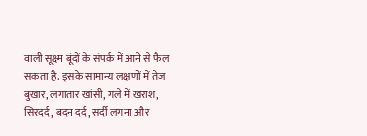वाली सूक्ष्म बूंदों के संपर्क में आने से फैल सकता है. इसके सामान्य लक्षणों में तेज बुखार, लगातार खांसी, गले में खराश, सिरदर्द, बदन दर्द, सर्दी लगना और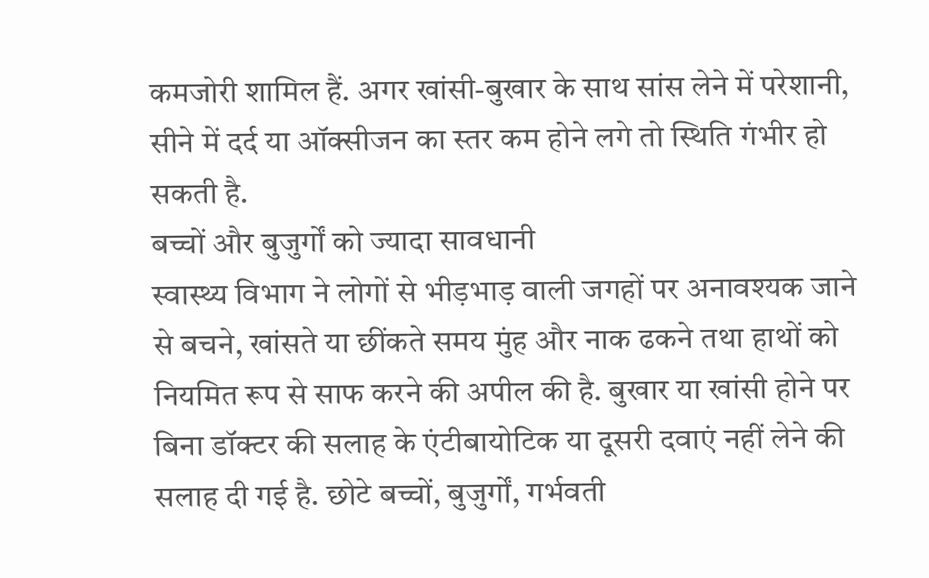कमजोरी शामिल हैं. अगर खांसी-बुखार के साथ सांस लेने में परेशानी, सीने में दर्द या ऑक्सीजन का स्तर कम होने लगे तो स्थिति गंभीर हो सकती है.
बच्चों और बुजुर्गों को ज्यादा सावधानी
स्वास्थ्य विभाग ने लोगों से भीड़भाड़ वाली जगहों पर अनावश्यक जाने से बचने, खांसते या छींकते समय मुंह और नाक ढकने तथा हाथों को नियमित रूप से साफ करने की अपील की है. बुखार या खांसी होने पर बिना डॉक्टर की सलाह के एंटीबायोटिक या दूसरी दवाएं नहीं लेने की सलाह दी गई है. छोटे बच्चों, बुजुर्गों, गर्भवती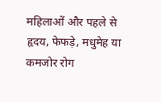महिलाओं और पहले से हृदय, फेफड़े, मधुमेह या कमजोर रोग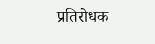प्रतिरोधक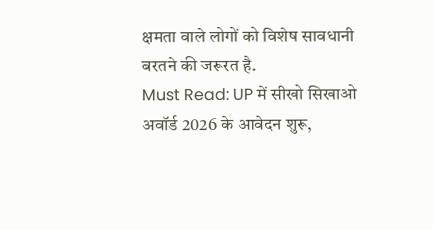क्षमता वाले लोगों को विशेष सावधानी बरतने की जरूरत है.
Must Read: UP में सीखो सिखाओ अवॉर्ड 2026 के आवेदन शुरू,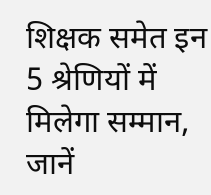शिक्षक समेत इन 5 श्रेणियों में मिलेगा सम्मान, जानें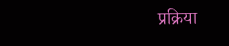प्रक्रिया